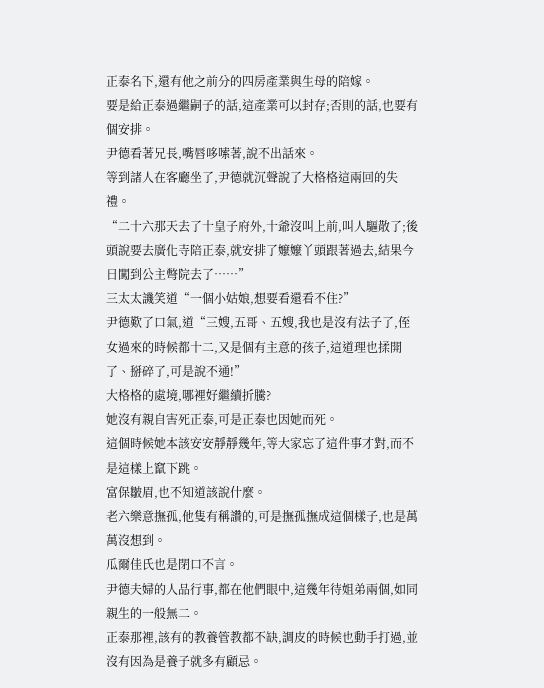正泰名下,還有他之前分的四房產業與生母的陪嫁。
要是給正泰過繼嗣子的話,這產業可以封存;否則的話,也要有個安排。
尹德看著兄長,嘴唇哆嗦著,說不出話來。
等到諸人在客廳坐了,尹德就沉聲說了大格格這兩回的失禮。
“二十六那天去了十皇子府外,十爺沒叫上前,叫人驅散了;後頭說要去廣化寺陪正泰,就安排了嬤嬤丫頭跟著過去,結果今日闖到公主彆院去了……”
三太太譏笑道“一個小姑娘,想要看還看不住?”
尹德歎了口氣,道“三嫂,五哥、五嫂,我也是沒有法子了,侄女過來的時候都十二,又是個有主意的孩子,這道理也揉開了、掰碎了,可是說不通!”
大格格的處境,哪裡好繼續折騰?
她沒有親自害死正泰,可是正泰也因她而死。
這個時候她本該安安靜靜幾年,等大家忘了這件事才對,而不是這樣上竄下跳。
富保皺眉,也不知道該說什麼。
老六樂意撫孤,他隻有稱讚的,可是撫孤撫成這個樣子,也是萬萬沒想到。
瓜爾佳氏也是閉口不言。
尹德夫婦的人品行事,都在他們眼中,這幾年待姐弟兩個,如同親生的一般無二。
正泰那裡,該有的教養管教都不缺,調皮的時候也動手打過,並沒有因為是養子就多有顧忌。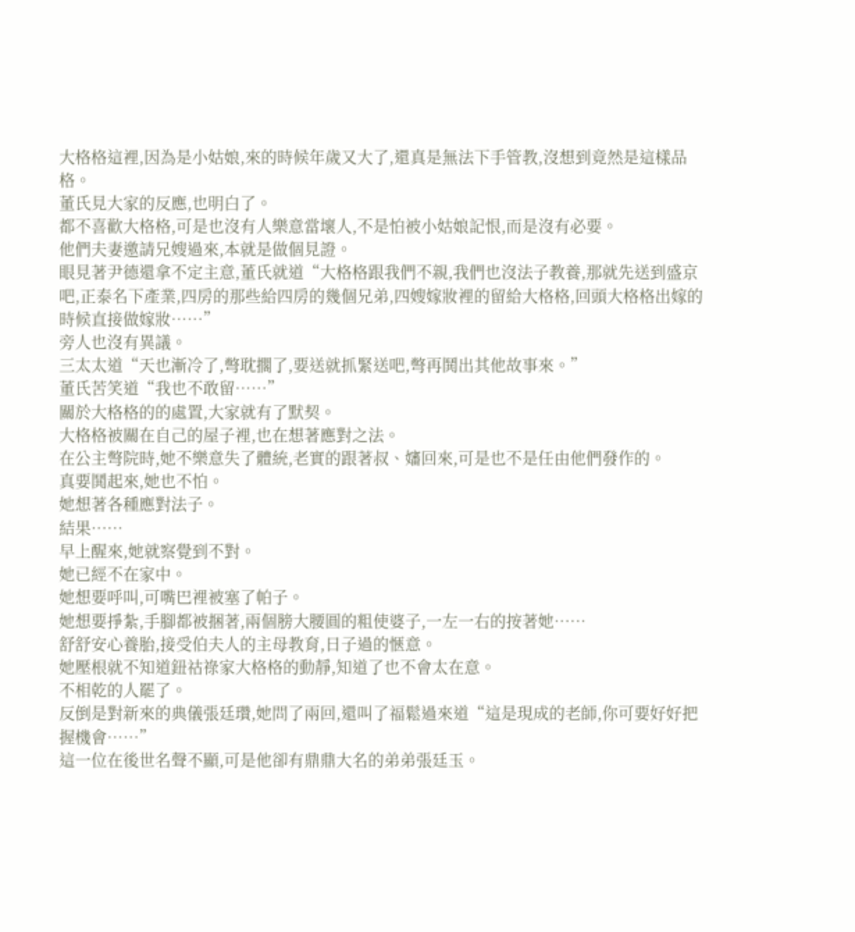大格格這裡,因為是小姑娘,來的時候年歲又大了,還真是無法下手管教,沒想到竟然是這樣品格。
董氏見大家的反應,也明白了。
都不喜歡大格格,可是也沒有人樂意當壞人,不是怕被小姑娘記恨,而是沒有必要。
他們夫妻邀請兄嫂過來,本就是做個見證。
眼見著尹德還拿不定主意,董氏就道“大格格跟我們不親,我們也沒法子教養,那就先送到盛京吧,正泰名下產業,四房的那些給四房的幾個兄弟,四嫂嫁妝裡的留給大格格,回頭大格格出嫁的時候直接做嫁妝……”
旁人也沒有異議。
三太太道“天也漸冷了,彆耽擱了,要送就抓緊送吧,彆再鬨出其他故事來。”
董氏苦笑道“我也不敢留……”
關於大格格的的處置,大家就有了默契。
大格格被關在自己的屋子裡,也在想著應對之法。
在公主彆院時,她不樂意失了體統,老實的跟著叔、嬸回來,可是也不是任由他們發作的。
真要鬨起來,她也不怕。
她想著各種應對法子。
結果……
早上醒來,她就察覺到不對。
她已經不在家中。
她想要呼叫,可嘴巴裡被塞了帕子。
她想要掙紮,手腳都被捆著,兩個膀大腰圓的粗使婆子,一左一右的按著她……
舒舒安心養胎,接受伯夫人的主母教育,日子過的愜意。
她壓根就不知道鈕祜祿家大格格的動靜,知道了也不會太在意。
不相乾的人罷了。
反倒是對新來的典儀張廷瓚,她問了兩回,還叫了福鬆過來道“這是現成的老師,你可要好好把握機會……”
這一位在後世名聲不顯,可是他卻有鼎鼎大名的弟弟張廷玉。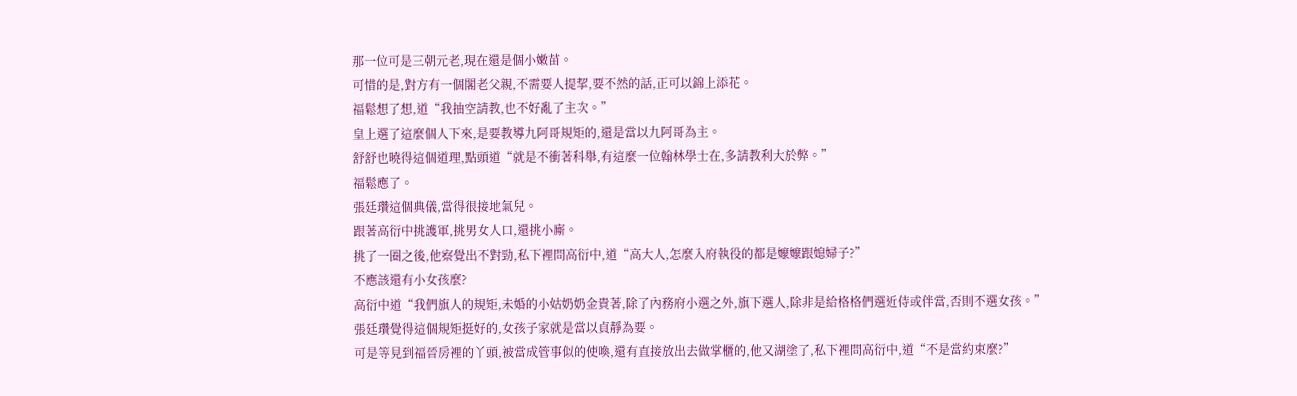那一位可是三朝元老,現在還是個小嫩苗。
可惜的是,對方有一個閣老父親,不需要人提挈,要不然的話,正可以錦上添花。
福鬆想了想,道“我抽空請教,也不好亂了主次。”
皇上選了這麼個人下來,是要教導九阿哥規矩的,還是當以九阿哥為主。
舒舒也曉得這個道理,點頭道“就是不衝著科舉,有這麼一位翰林學士在,多請教利大於弊。”
福鬆應了。
張廷瓚這個典儀,當得很接地氣兒。
跟著高衍中挑護軍,挑男女人口,還挑小廝。
挑了一圈之後,他察覺出不對勁,私下裡問高衍中,道“高大人,怎麼入府執役的都是嬤嬤跟媳婦子?”
不應該還有小女孩麼?
高衍中道“我們旗人的規矩,未婚的小姑奶奶金貴著,除了內務府小選之外,旗下選人,除非是給格格們選近侍或伴當,否則不選女孩。”
張廷瓚覺得這個規矩挺好的,女孩子家就是當以貞靜為要。
可是等見到福晉房裡的丫頭,被當成管事似的使喚,還有直接放出去做掌櫃的,他又湖塗了,私下裡問高衍中,道“不是當約束麼?”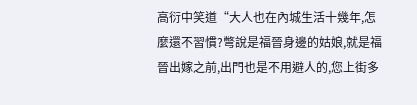高衍中笑道“大人也在內城生活十幾年,怎麼還不習慣?彆說是福晉身邊的姑娘,就是福晉出嫁之前,出門也是不用避人的,您上街多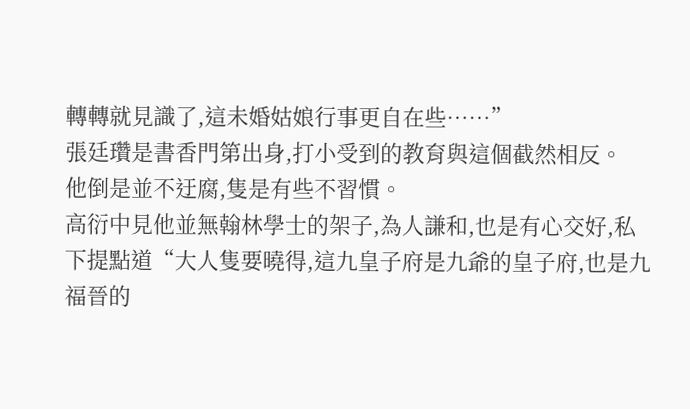轉轉就見識了,這未婚姑娘行事更自在些……”
張廷瓚是書香門第出身,打小受到的教育與這個截然相反。
他倒是並不迂腐,隻是有些不習慣。
高衍中見他並無翰林學士的架子,為人謙和,也是有心交好,私下提點道“大人隻要曉得,這九皇子府是九爺的皇子府,也是九福晉的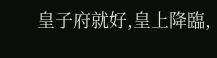皇子府就好,皇上降臨,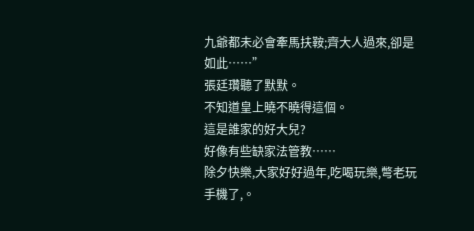九爺都未必會牽馬扶鞍;齊大人過來,卻是如此……”
張廷瓚聽了默默。
不知道皇上曉不曉得這個。
這是誰家的好大兒?
好像有些缺家法管教……
除夕快樂,大家好好過年,吃喝玩樂,彆老玩手機了,。